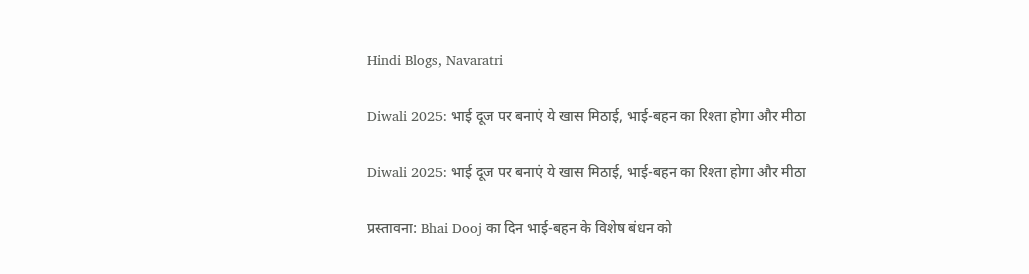Hindi Blogs, Navaratri

Diwali 2025: भाई दूज पर बनाएं ये खास मिठाई, भाई-बहन का रिश्ता होगा और मीठा

Diwali 2025: भाई दूज पर बनाएं ये खास मिठाई, भाई-बहन का रिश्ता होगा और मीठा

प्रस्तावना: Bhai Dooj का दिन भाई-बहन के विशेष बंधन को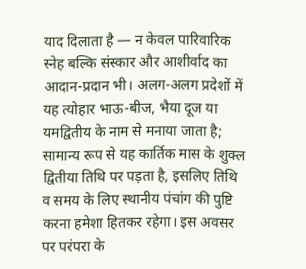याद दिलाता है — न केवल पारिवारिक स्नेह बल्कि संस्कार और आशीर्वाद का आदान-प्रदान भी। अलग-अलग प्रदेशों में यह त्योहार भाऊ-बीज, भैया दूज या यमद्वितीय के नाम से मनाया जाता है; सामान्य रूप से यह कार्तिक मास के शुक्ल द्वितीया तिथि पर पड़ता है, इसलिए तिथि व समय के लिए स्थानीय पंचांग की पुष्टि करना हमेशा हितकर रहेगा। इस अवसर पर परंपरा के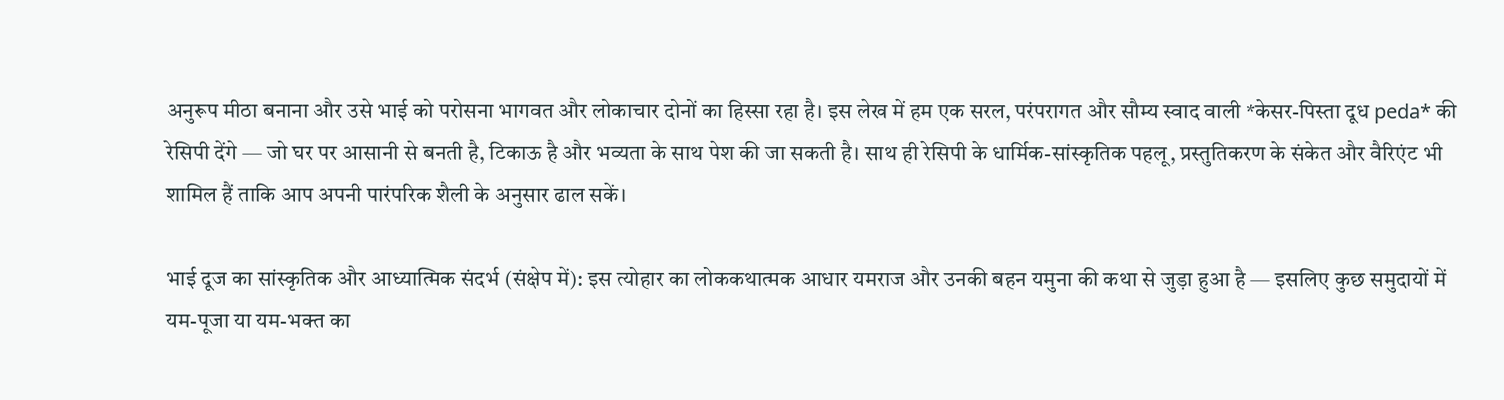अनुरूप मीठा बनाना और उसे भाई को परोसना भागवत और लोकाचार दोनों का हिस्सा रहा है। इस लेख में हम एक सरल, परंपरागत और सौम्य स्वाद वाली *केसर-पिस्ता दूध peda* की रेसिपी देंगे — जो घर पर आसानी से बनती है, टिकाऊ है और भव्यता के साथ पेश की जा सकती है। साथ ही रेसिपी के धार्मिक-सांस्कृतिक पहलू, प्रस्तुतिकरण के संकेत और वैरिएंट भी शामिल हैं ताकि आप अपनी पारंपरिक शैली के अनुसार ढाल सकें।

भाई दूज का सांस्कृतिक और आध्यात्मिक संदर्भ (संक्षेप में): इस त्योहार का लोककथात्मक आधार यमराज और उनकी बहन यमुना की कथा से जुड़ा हुआ है — इसलिए कुछ समुदायों में यम-पूजा या यम-भक्त का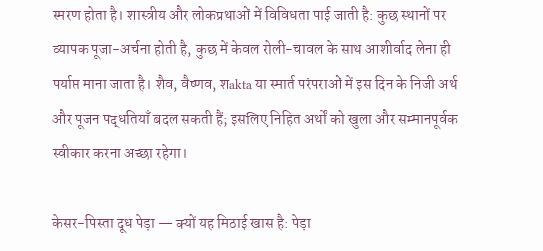स्मरण होता है। शास्त्रीय और लोकप्रथाओं में विविधता पाई जाती है: कुछ स्थानों पर व्यापक पूजा-अर्चना होती है, कुछ में केवल रोली-चावल के साथ आशीर्वाद लेना ही पर्याप्त माना जाता है। शैव, वैष्णव, शakta या स्मार्त परंपराओं में इस दिन के निजी अर्थ और पूजन पद्धतियाँ बदल सकती हैं; इसलिए निहित अर्थों को खुला और सम्मानपूर्वक स्वीकार करना अच्छा रहेगा।

केसर-पिस्ता दूध पेड़ा — क्यों यह मिठाई खास है: पेड़ा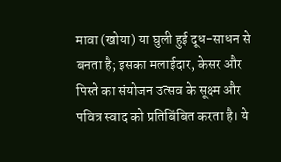मावा (खोया) या घुली हुई दूध-साधन से बनता है; इसका मलाईदार, केसर और पिस्ते का संयोजन उत्सव के सूक्ष्म और पवित्र स्वाद को प्रतिबिंबित करता है। ये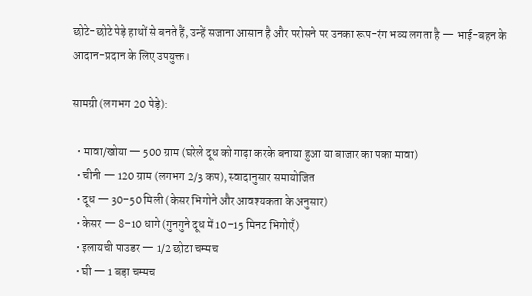छोटे-छोटे पेड़े हाथों से बनते हैं, उन्हें सजाना आसान है और परोसने पर उनका रूप-रंग भव्य लगता है — भाई-बहन के आदान-प्रदान के लिए उपयुक्त।

सामग्री (लगभग 20 पेड़े):

  • मावा/खोया — 500 ग्राम (घरेले दूध को गाढ़ा करके बनाया हुआ या बाजार का पका मावा)
  • चीनी — 120 ग्राम (लगभग 2/3 कप), स्वादानुसार समायोजित
  • दूध — 30–50 मिली (केसर भिगोने और आवश्यकता के अनुसार)
  • केसर — 8–10 धागे (गुनगुने दूध में 10–15 मिनट भिगोएँ)
  • इलायची पाउडर — 1/2 छोटा चम्मच
  • घी — 1 बड़ा चम्मच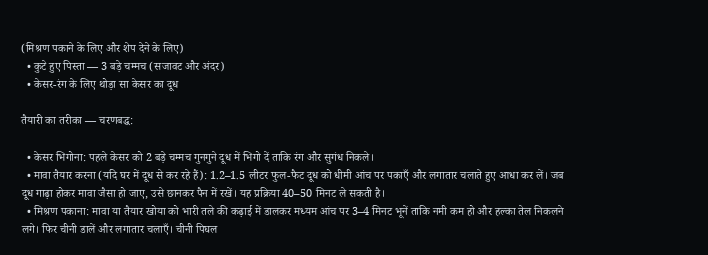(मिश्रण पकाने के लिए और शेप देने के लिए)
  • कुटे हुए पिस्ता — 3 बड़े चम्मच (सजावट और अंदर)
  • केसर-रंग के लिए थोड़ा सा केसर का दूध

तैयारी का तरीका — चरणबद्ध:

  • केसर भिगोना: पहले केसर को 2 बड़े चम्मच गुनगुने दूध में भिगो दें ताकि रंग और सुगंध निकले।
  • मावा तैयार करना (यदि घर में दूध से कर रहे हैं): 1.2–1.5 लीटर फुल-फैट दूध को धीमी आंच पर पकाएँ और लगातार चलाते हुए आधा कर लें। जब दूध गाढ़ा होकर मावा जैसा हो जाए, उसे छानकर पैन में रखें। यह प्रक्रिया 40–50 मिनट ले सकती है।
  • मिश्रण पकाना: मावा या तैयार खोया को भारी तले की कढ़ाई में डालकर मध्यम आंच पर 3–4 मिनट भूनें ताकि नमी कम हो और हल्का तेल निकलने लगे। फिर चीनी डालें और लगातार चलाएँ। चीनी पिघल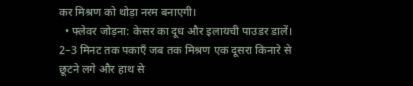कर मिश्रण को थोड़ा नरम बनाएगी।
  • फ्लेवर जोड़ना: केसर का दूध और इलायची पाउडर डालें। 2–3 मिनट तक पकाएँ जब तक मिश्रण एक दूसरा किनारे से छूटने लगे और हाथ से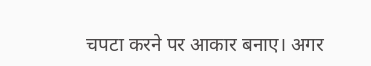चपटा करने पर आकार बनाए। अगर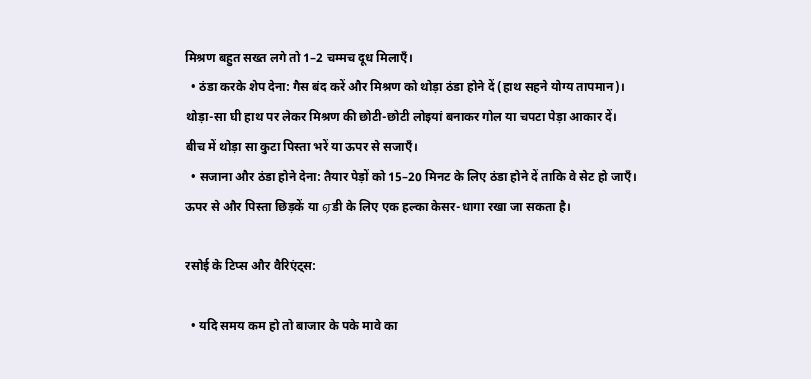मिश्रण बहुत सख्त लगे तो 1–2 चम्मच दूध मिलाएँ।
  • ठंडा करके शेप देना: गैस बंद करें और मिश्रण को थोड़ा ठंडा होने दें (हाथ सहने योग्य तापमान)। थोड़ा-सा घी हाथ पर लेकर मिश्रण की छोटी-छोटी लोइयां बनाकर गोल या चपटा पेड़ा आकार दें। बीच में थोड़ा सा कुटा पिस्ता भरें या ऊपर से सजाएँ।
  • सजाना और ठंडा होने देना: तैयार पेड़ों को 15–20 मिनट के लिए ठंडा होने दें ताकि वे सेट हो जाएँ। ऊपर से और पिस्ता छिड़कें या ஏडी के लिए एक हल्का केसर-धागा रखा जा सकता है।

रसोई के टिप्स और वैरिएंट्स:

  • यदि समय कम हो तो बाजार के पके मावे का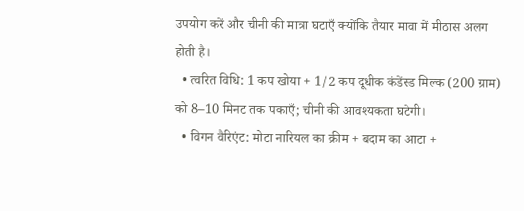उपयोग करें और चीनी की मात्रा घटाएँ क्योंकि तैयार मावा में मीठास अलग होती है।
  • त्वरित विधि: 1 कप खोया + 1/2 कप दूधीक कंडेंस्ड मिल्क (200 ग्राम) को 8–10 मिनट तक पकाएँ; चीनी की आवश्यकता घटेगी।
  • विगन वैरिएंट: मोटा नारियल का क्रीम + बदाम का आटा +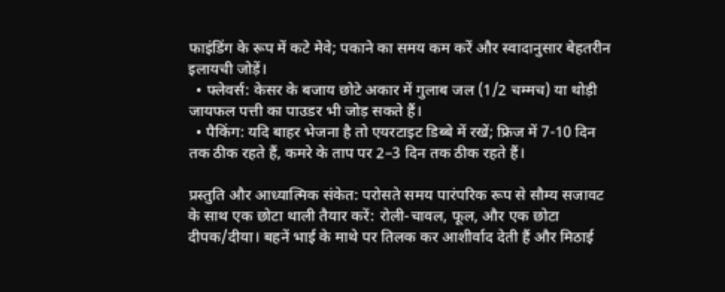फाइंडिंग के रूप में कटे मेवे; पकाने का समय कम करें और स्वादानुसार बेहतरीन इलायची जोड़ें।
  • फ्लेवर्स: केसर के बजाय छोटे अकार में गुलाब जल (1/2 चम्मच) या थोड़ी जायफल पत्ती का पाउडर भी जोड़ सकते हैं।
  • पैकिंग: यदि बाहर भेजना है तो एयरटाइट डिब्बे में रखें; फ्रिज में 7-10 दिन तक ठीक रहते हैं, कमरे के ताप पर 2–3 दिन तक ठीक रहते हैं।

प्रस्तुति और आध्यात्मिक संकेत: परोसते समय पारंपरिक रूप से सौम्य सजावट के साथ एक छोटा थाली तैयार करें: रोली-चावल, फूल, और एक छोटा दीपक/दीया। बहनें भाई के माथे पर तिलक कर आशीर्वाद देती हैं और मिठाई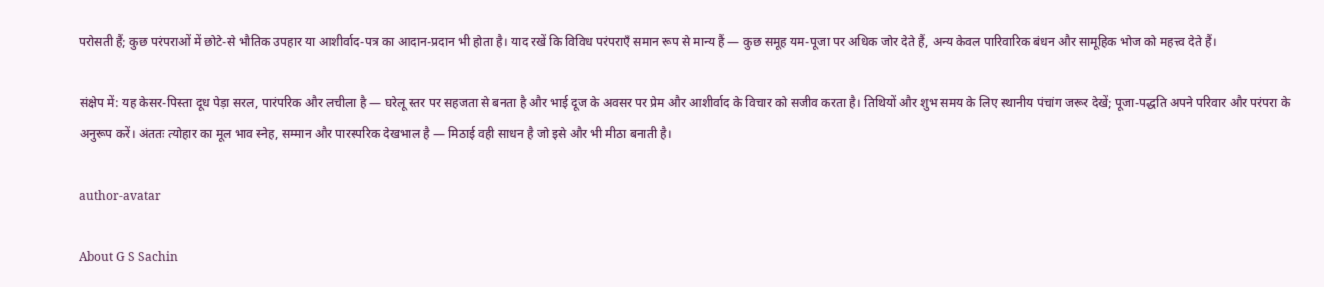परोसती हैं; कुछ परंपराओं में छोटे-से भौतिक उपहार या आशीर्वाद-पत्र का आदान-प्रदान भी होता है। याद रखें कि विविध परंपराएँ समान रूप से मान्य हैं — कुछ समूह यम-पूजा पर अधिक जोर देते हैं, अन्य केवल पारिवारिक बंधन और सामूहिक भोज को महत्त्व देते हैं।

संक्षेप में: यह केसर-पिस्ता दूध पेड़ा सरल, पारंपरिक और लचीला है — घरेलू स्तर पर सहजता से बनता है और भाई दूज के अवसर पर प्रेम और आशीर्वाद के विचार को सजीव करता है। तिथियों और शुभ समय के लिए स्थानीय पंचांग जरूर देखें; पूजा-पद्धति अपने परिवार और परंपरा के अनुरूप करें। अंततः त्योहार का मूल भाव स्नेह, सम्मान और पारस्परिक देखभाल है — मिठाई वही साधन है जो इसे और भी मीठा बनाती है।

author-avatar

About G S Sachin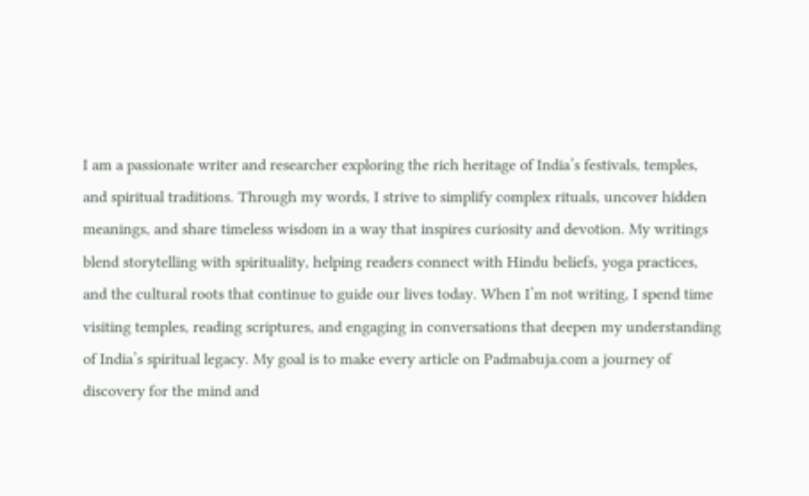I am a passionate writer and researcher exploring the rich heritage of India’s festivals, temples, and spiritual traditions. Through my words, I strive to simplify complex rituals, uncover hidden meanings, and share timeless wisdom in a way that inspires curiosity and devotion. My writings blend storytelling with spirituality, helping readers connect with Hindu beliefs, yoga practices, and the cultural roots that continue to guide our lives today. When I’m not writing, I spend time visiting temples, reading scriptures, and engaging in conversations that deepen my understanding of India’s spiritual legacy. My goal is to make every article on Padmabuja.com a journey of discovery for the mind and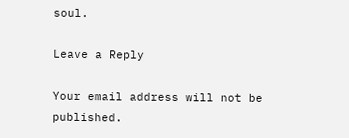soul.

Leave a Reply

Your email address will not be published.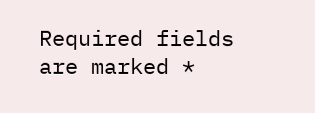Required fields are marked *